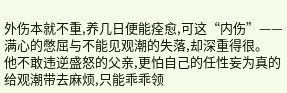外伤本就不重,养几日便能痊愈,可这“内伤”——满心的憋屈与不能见观潮的失落,却深重得很。
他不敢违逆盛怒的父亲,更怕自己的任性妄为真的给观潮带去麻烦,只能乖乖领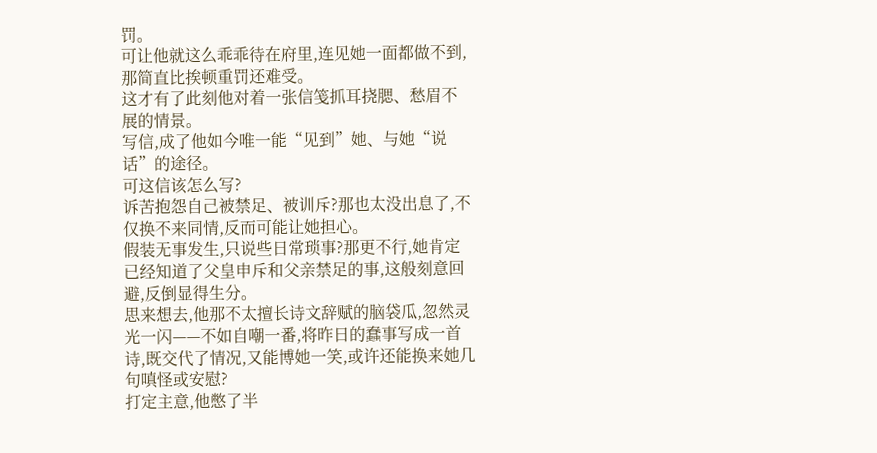罚。
可让他就这么乖乖待在府里,连见她一面都做不到,那简直比挨顿重罚还难受。
这才有了此刻他对着一张信笺抓耳挠腮、愁眉不展的情景。
写信,成了他如今唯一能“见到”她、与她“说话”的途径。
可这信该怎么写?
诉苦抱怨自己被禁足、被训斥?那也太没出息了,不仅换不来同情,反而可能让她担心。
假装无事发生,只说些日常琐事?那更不行,她肯定已经知道了父皇申斥和父亲禁足的事,这般刻意回避,反倒显得生分。
思来想去,他那不太擅长诗文辞赋的脑袋瓜,忽然灵光一闪——不如自嘲一番,将昨日的蠢事写成一首诗,既交代了情况,又能博她一笑,或许还能换来她几句嗔怪或安慰?
打定主意,他憋了半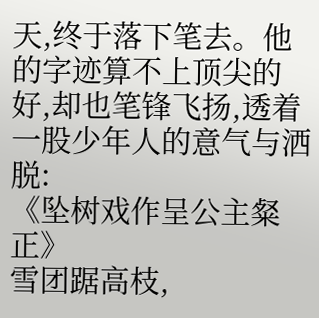天,终于落下笔去。他的字迹算不上顶尖的好,却也笔锋飞扬,透着一股少年人的意气与洒脱:
《坠树戏作呈公主粲正》
雪团踞高枝,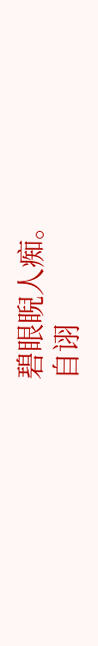碧眼睨人痴。
自诩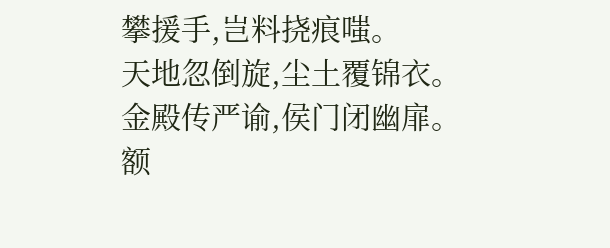攀援手,岂料挠痕嗤。
天地忽倒旋,尘土覆锦衣。
金殿传严谕,侯门闭幽扉。
额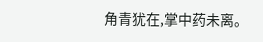角青犹在,掌中药未离。